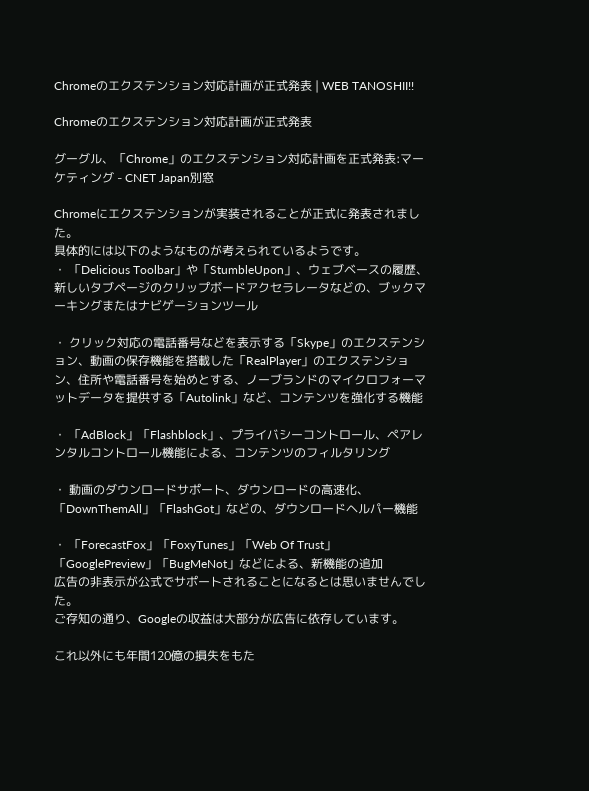Chromeのエクステンション対応計画が正式発表 | WEB TANOSHII!!

Chromeのエクステンション対応計画が正式発表

グーグル、「Chrome」のエクステンション対応計画を正式発表:マーケティング - CNET Japan別窓

Chromeにエクステンションが実装されることが正式に発表されました。
具体的には以下のようなものが考えられているようです。
・ 「Delicious Toolbar」や「StumbleUpon」、ウェブベースの履歴、新しいタブページのクリップボードアクセラレータなどの、ブックマーキングまたはナビゲーションツール

・ クリック対応の電話番号などを表示する「Skype」のエクステンション、動画の保存機能を搭載した「RealPlayer」のエクステンション、住所や電話番号を始めとする、ノーブランドのマイクロフォーマットデータを提供する「Autolink」など、コンテンツを強化する機能

・ 「AdBlock」「Flashblock」、プライバシーコントロール、ペアレンタルコントロール機能による、コンテンツのフィルタリング

・ 動画のダウンロードサポート、ダウンロードの高速化、「DownThemAll」「FlashGot」などの、ダウンロードヘルパー機能

・ 「ForecastFox」「FoxyTunes」「Web Of Trust」「GooglePreview」「BugMeNot」などによる、新機能の追加
広告の非表示が公式でサポートされることになるとは思いませんでした。
ご存知の通り、Googleの収益は大部分が広告に依存しています。

これ以外にも年間120億の損失をもた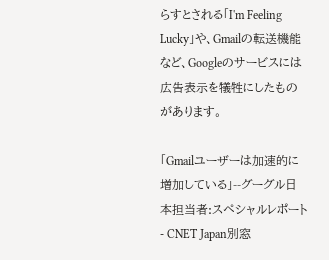らすとされる「I'm Feeling Lucky」や、Gmailの転送機能など、Googleのサービスには広告表示を犠牲にしたものがあります。

「Gmailユーザーは加速的に増加している」--グーグル日本担当者:スペシャルレポート - CNET Japan別窓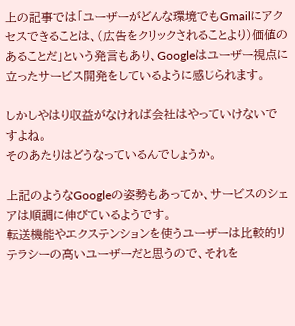上の記事では「ユーザーがどんな環境でもGmailにアクセスできることは、(広告をクリックされることより)価値のあることだ」という発言もあり、Googleはユーザー視点に立ったサービス開発をしているように感じられます。

しかしやはり収益がなければ会社はやっていけないですよね。
そのあたりはどうなっているんでしょうか。

上記のようなGoogleの姿勢もあってか、サービスのシェアは順調に伸びているようです。
転送機能やエクステンションを使うユーザーは比較的リテラシーの高いユーザーだと思うので、それを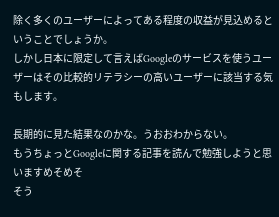除く多くのユーザーによってある程度の収益が見込めるということでしょうか。
しかし日本に限定して言えばGoogleのサービスを使うユーザーはその比較的リテラシーの高いユーザーに該当する気もします。

長期的に見た結果なのかな。うおおわからない。
もうちょっとGoogleに関する記事を読んで勉強しようと思いますめそめそ
そう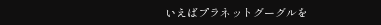いえばプラネットグーグルを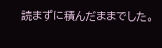読まずに積んだままでした。